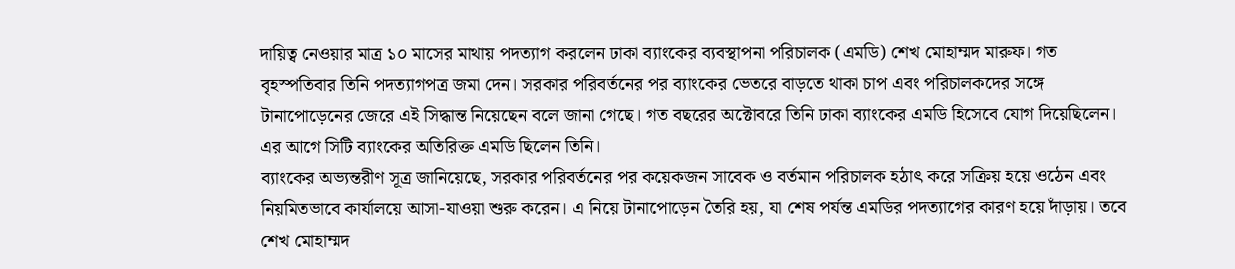দায়িত্ব নেওয়ার মাত্র ১০ মাসের মাথায় পদত্যাগ করলেন ঢাকা ব্যাংকের ব্যবস্থাপনা পরিচালক (এমডি) শেখ মোহাম্মদ মারুফ। গত বৃহস্পতিবার তিনি পদত্যাগপত্র জমা দেন। সরকার পরিবর্তনের পর ব্যাংকের ভেতরে বাড়তে থাকা চাপ এবং পরিচালকদের সঙ্গে টানাপোড়েনের জেরে এই সিদ্ধান্ত নিয়েছেন বলে জানা গেছে। গত বছরের অক্টোবরে তিনি ঢাকা ব্যাংকের এমডি হিসেবে যোগ দিয়েছিলেন। এর আগে সিটি ব্যাংকের অতিরিক্ত এমডি ছিলেন তিনি।
ব্যাংকের অভ্যন্তরীণ সূত্র জানিয়েছে, সরকার পরিবর্তনের পর কয়েকজন সাবেক ও বর্তমান পরিচালক হঠাৎ করে সক্রিয় হয়ে ওঠেন এবং নিয়মিতভাবে কার্যালয়ে আসা-যাওয়া শুরু করেন। এ নিয়ে টানাপোড়েন তৈরি হয়, যা শেষ পর্যন্ত এমডির পদত্যাগের কারণ হয়ে দাঁড়ায়। তবে শেখ মোহাম্মদ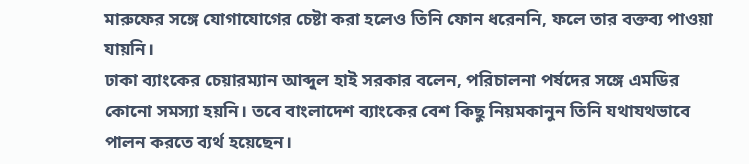মারুফের সঙ্গে যোগাযোগের চেষ্টা করা হলেও তিনি ফোন ধরেননি, ফলে তার বক্তব্য পাওয়া যায়নি।
ঢাকা ব্যাংকের চেয়ারম্যান আব্দুল হাই সরকার বলেন, পরিচালনা পর্ষদের সঙ্গে এমডির কোনো সমস্যা হয়নি। তবে বাংলাদেশ ব্যাংকের বেশ কিছু নিয়মকানুন তিনি যথাযথভাবে পালন করতে ব্যর্থ হয়েছেন।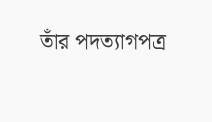তাঁর পদত্যাগপত্র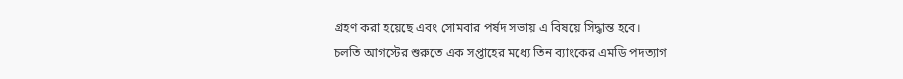গ্রহণ করা হয়েছে এবং সোমবার পর্ষদ সভায় এ বিষয়ে সিদ্ধান্ত হবে।
চলতি আগস্টের শুরুতে এক সপ্তাহের মধ্যে তিন ব্যাংকের এমডি পদত্যাগ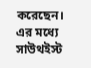করেছেন। এর মধ্যে সাউথইস্ট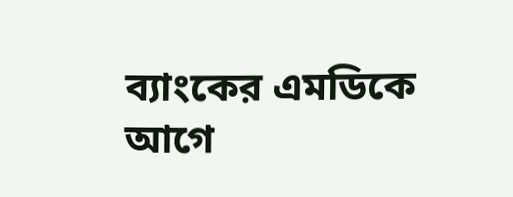ব্যাংকের এমডিকে আগে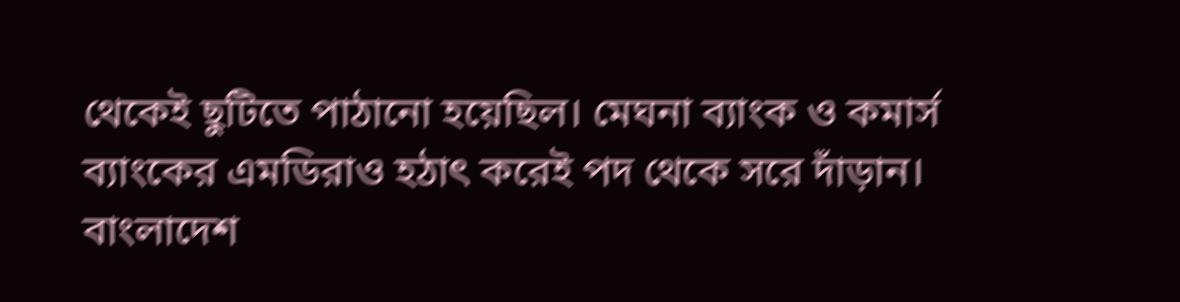থেকেই ছুটিতে পাঠানো হয়েছিল। মেঘনা ব্যাংক ও কমার্স ব্যাংকের এমডিরাও হঠাৎ করেই পদ থেকে সরে দাঁড়ান।
বাংলাদেশ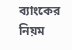ব্যাংকের নিয়ম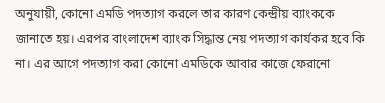অনুযায়ী, কোনো এমডি পদত্যাগ করলে তার কারণ কেন্দ্রীয় ব্যাংককে জানাতে হয়। এরপর বাংলাদেশ ব্যাংক সিদ্ধান্ত নেয় পদত্যাগ কার্যকর হবে কি না। এর আগে পদত্যাগ করা কোনো এমডিকে আবার কাজে ফেরানো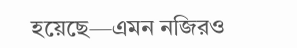হয়েছে—এমন নজিরও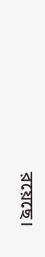রয়েছে।